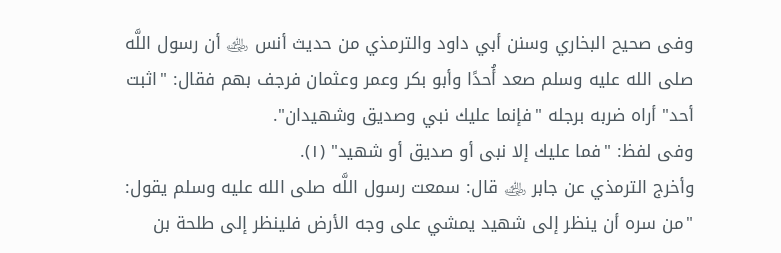وفى صحيح البخاري وسنن أبي داود والترمذي من حديث أنس ﵁ أن رسول اللَّه صلى الله عليه وسلم صعد أُحدًا وأبو بكر وعمر وعثمان فرجف بهم فقال: "اثبت أحد" أراه ضربه برجله "فإنما عليك نبي وصديق وشهيدان".
وفى لفظ: "فما عليك إلا نبى أو صديق أو شهيد" (١).
وأخرج الترمذي عن جابر ﵁ قال: سمعت رسول اللَّه صلى الله عليه وسلم يقول:
"من سره أن ينظر إلى شهيد يمشي على وجه الأرض فلينظر إلى طلحة بن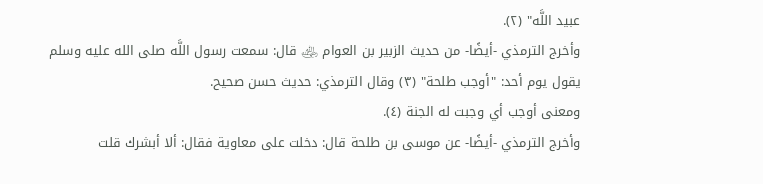عبيد اللَّه" (٢).
وأخرج الترمذي -أيضًا- من حديث الزبير بن العوام ﵁ قال: سمعت رسول اللَّه صلى الله عليه وسلم يقول يوم أحد: "أوجب طلحة" (٣) وقال الترمذي: حديث حسن صحيح.
ومعنى أوجب أي وجبت له الجنة (٤).
وأخرج الترمذي -أيضًا- عن موسى بن طلحة قال: دخلت على معاوية فقال: ألا أبشرك قلت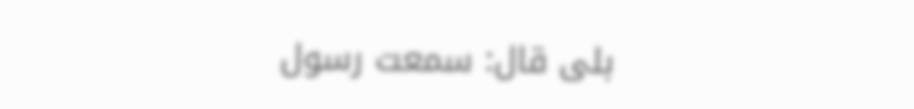بلى قال: سمعت رسول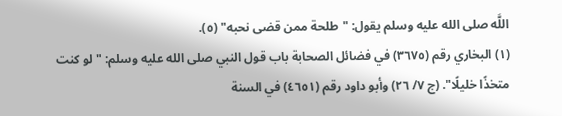اللَّه صلى الله عليه وسلم يقول: "طلحة ممن قضى نحبه" (٥).
(١) البخاري رقم (٣٦٧٥) في فضائل الصحابة باب قول النبي صلى الله عليه وسلم: "لو كنت متخذًا خليلًا". (ج ٧/ ٢٦) وأبو داود رقم (٤٦٥١) في السنة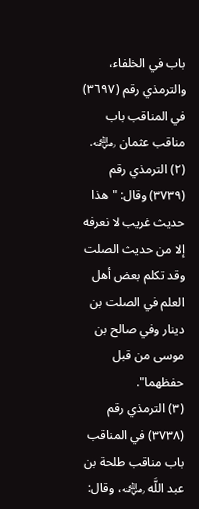باب في الخلفاء، والترمذي رقم (٣٦٩٧) في المناقب باب مناقب عثمان ﵁.
(٢) الترمذي رقم (٣٧٣٩) وقال: "هذا حديث غريب لا نعرفه إلا من حديث الصلت وقد تكلم بعض أهل العلم في الصلت بن دينار وفي صالح بن موسى من قبل حفظهما".
(٣) الترمذي رقم (٣٧٣٨) في المناقب باب مناقب طلحة بن عبد اللَّه ﵁، وقال: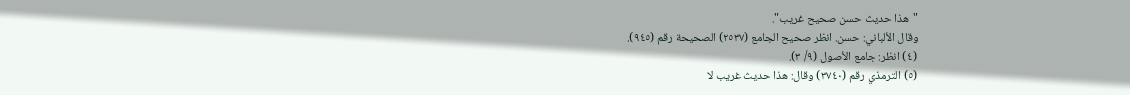"هذا حديث حسن صحيح غريب".
وقال الألباني: حسن. انظر صحيح الجامع (٢٥٣٧) الصحيحة رقم (٩٤٥).
(٤) انظر: جامع الأصول (٩/ ٣).
(٥) الترمذي رقم (٣٧٤٠) وقال: هذا حديث غريب لا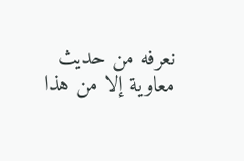نعرفه من حديث معاوية إلا من هذا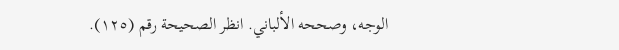الوجه، وصححه الألباني. انظر الصحيحة رقم (١٢٥).